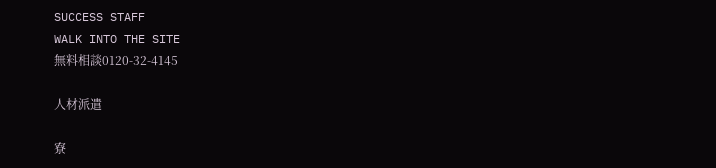SUCCESS STAFF
WALK INTO THE SITE
無料相談0120-32-4145

人材派遣

寮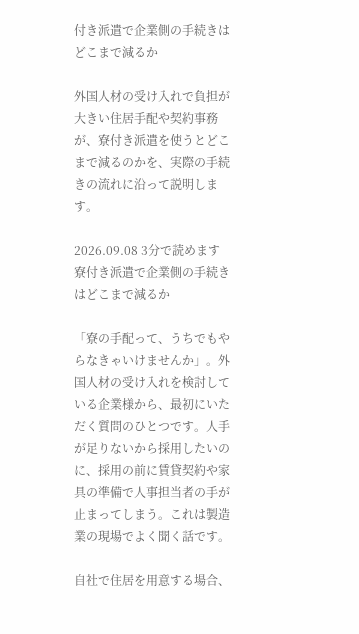付き派遣で企業側の手続きはどこまで減るか

外国人材の受け入れで負担が大きい住居手配や契約事務が、寮付き派遣を使うとどこまで減るのかを、実際の手続きの流れに沿って説明します。

2026.09.08 3分で読めます
寮付き派遣で企業側の手続きはどこまで減るか

「寮の手配って、うちでもやらなきゃいけませんか」。外国人材の受け入れを検討している企業様から、最初にいただく質問のひとつです。人手が足りないから採用したいのに、採用の前に賃貸契約や家具の準備で人事担当者の手が止まってしまう。これは製造業の現場でよく聞く話です。

自社で住居を用意する場合、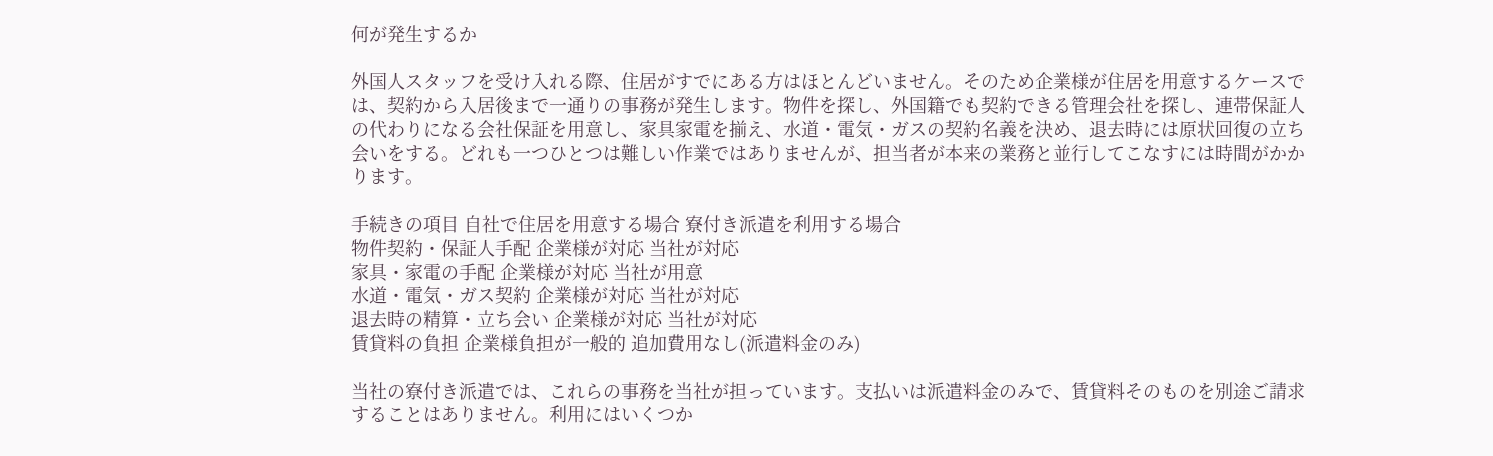何が発生するか

外国人スタッフを受け入れる際、住居がすでにある方はほとんどいません。そのため企業様が住居を用意するケースでは、契約から入居後まで一通りの事務が発生します。物件を探し、外国籍でも契約できる管理会社を探し、連帯保証人の代わりになる会社保証を用意し、家具家電を揃え、水道・電気・ガスの契約名義を決め、退去時には原状回復の立ち会いをする。どれも一つひとつは難しい作業ではありませんが、担当者が本来の業務と並行してこなすには時間がかかります。

手続きの項目 自社で住居を用意する場合 寮付き派遣を利用する場合
物件契約・保証人手配 企業様が対応 当社が対応
家具・家電の手配 企業様が対応 当社が用意
水道・電気・ガス契約 企業様が対応 当社が対応
退去時の精算・立ち会い 企業様が対応 当社が対応
賃貸料の負担 企業様負担が一般的 追加費用なし(派遣料金のみ)

当社の寮付き派遣では、これらの事務を当社が担っています。支払いは派遣料金のみで、賃貸料そのものを別途ご請求することはありません。利用にはいくつか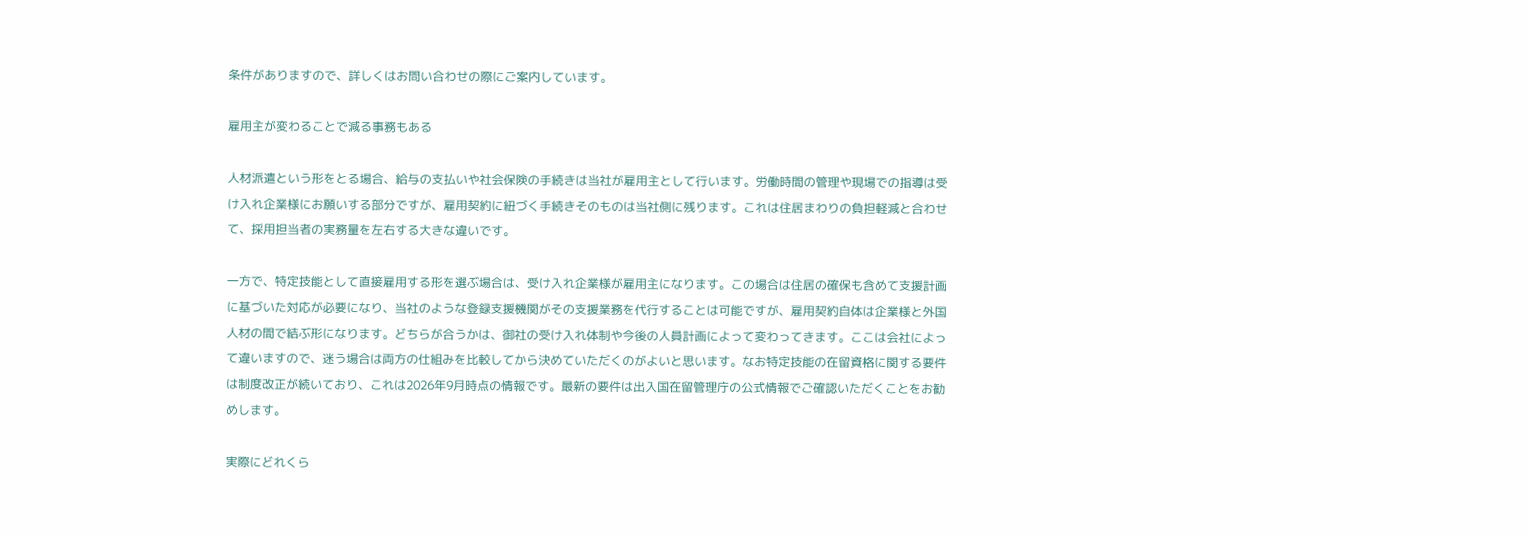条件がありますので、詳しくはお問い合わせの際にご案内しています。

雇用主が変わることで減る事務もある

人材派遣という形をとる場合、給与の支払いや社会保険の手続きは当社が雇用主として行います。労働時間の管理や現場での指導は受け入れ企業様にお願いする部分ですが、雇用契約に紐づく手続きそのものは当社側に残ります。これは住居まわりの負担軽減と合わせて、採用担当者の実務量を左右する大きな違いです。

一方で、特定技能として直接雇用する形を選ぶ場合は、受け入れ企業様が雇用主になります。この場合は住居の確保も含めて支援計画に基づいた対応が必要になり、当社のような登録支援機関がその支援業務を代行することは可能ですが、雇用契約自体は企業様と外国人材の間で結ぶ形になります。どちらが合うかは、御社の受け入れ体制や今後の人員計画によって変わってきます。ここは会社によって違いますので、迷う場合は両方の仕組みを比較してから決めていただくのがよいと思います。なお特定技能の在留資格に関する要件は制度改正が続いており、これは2026年9月時点の情報です。最新の要件は出入国在留管理庁の公式情報でご確認いただくことをお勧めします。

実際にどれくら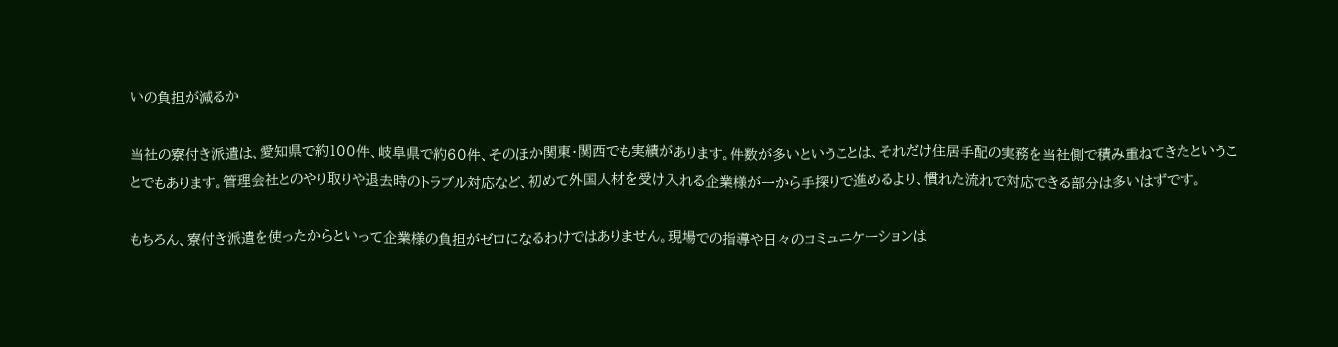いの負担が減るか

当社の寮付き派遣は、愛知県で約100件、岐阜県で約60件、そのほか関東・関西でも実績があります。件数が多いということは、それだけ住居手配の実務を当社側で積み重ねてきたということでもあります。管理会社とのやり取りや退去時のトラブル対応など、初めて外国人材を受け入れる企業様が一から手探りで進めるより、慣れた流れで対応できる部分は多いはずです。

もちろん、寮付き派遣を使ったからといって企業様の負担がゼロになるわけではありません。現場での指導や日々のコミュニケーションは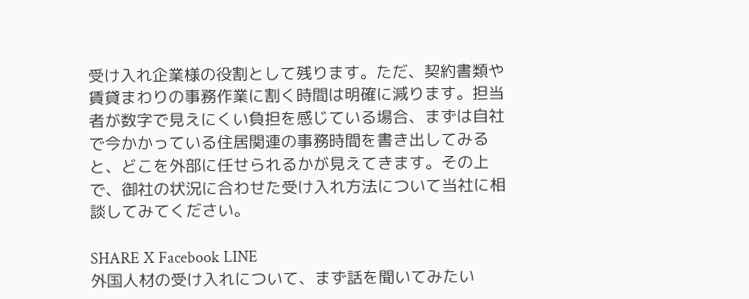受け入れ企業様の役割として残ります。ただ、契約書類や賃貸まわりの事務作業に割く時間は明確に減ります。担当者が数字で見えにくい負担を感じている場合、まずは自社で今かかっている住居関連の事務時間を書き出してみると、どこを外部に任せられるかが見えてきます。その上で、御社の状況に合わせた受け入れ方法について当社に相談してみてください。

SHARE X Facebook LINE
外国人材の受け入れについて、まず話を聞いてみたい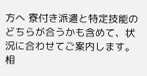方へ 寮付き派遣と特定技能のどちらが合うかも含めて、状況に合わせてご案内します。相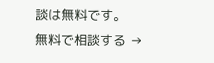談は無料です。
無料で相談する →